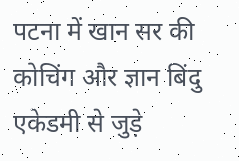पटना में खान सर की कोचिंग और ज्ञान बिंदु एकेडमी से जुड़े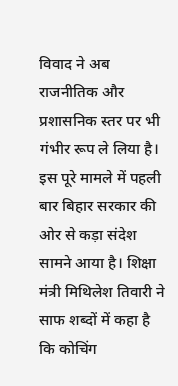विवाद ने अब राजनीतिक और प्रशासनिक स्तर पर भी गंभीर रूप ले लिया है। इस पूरे मामले में पहली बार बिहार सरकार की ओर से कड़ा संदेश सामने आया है। शिक्षा मंत्री मिथिलेश तिवारी ने साफ शब्दों में कहा है कि कोचिंग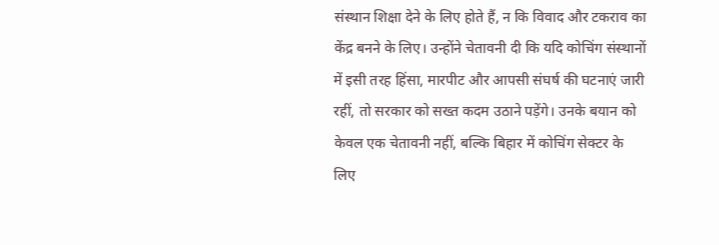संस्थान शिक्षा देने के लिए होते हैं, न कि विवाद और टकराव का केंद्र बनने के लिए। उन्होंने चेतावनी दी कि यदि कोचिंग संस्थानों में इसी तरह हिंसा, मारपीट और आपसी संघर्ष की घटनाएं जारी रहीं, तो सरकार को सख्त कदम उठाने पड़ेंगे। उनके बयान को केवल एक चेतावनी नहीं, बल्कि बिहार में कोचिंग सेक्टर के लिए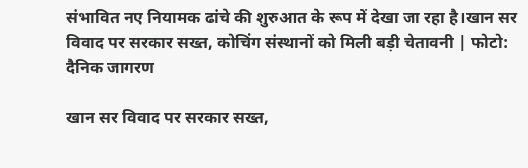संभावित नए नियामक ढांचे की शुरुआत के रूप में देखा जा रहा है।खान सर विवाद पर सरकार सख्त, कोचिंग संस्थानों को मिली बड़ी चेतावनी | फोटो: दैनिक जागरण

खान सर विवाद पर सरकार सख्त,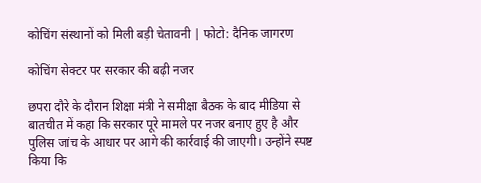कोचिंग संस्थानों को मिली बड़ी चेतावनी | फोटो: दैनिक जागरण

कोचिंग सेक्टर पर सरकार की बढ़ी नजर

छपरा दौरे के दौरान शिक्षा मंत्री ने समीक्षा बैठक के बाद मीडिया से बातचीत में कहा कि सरकार पूरे मामले पर नजर बनाए हुए है और पुलिस जांच के आधार पर आगे की कार्रवाई की जाएगी। उन्होंने स्पष्ट किया कि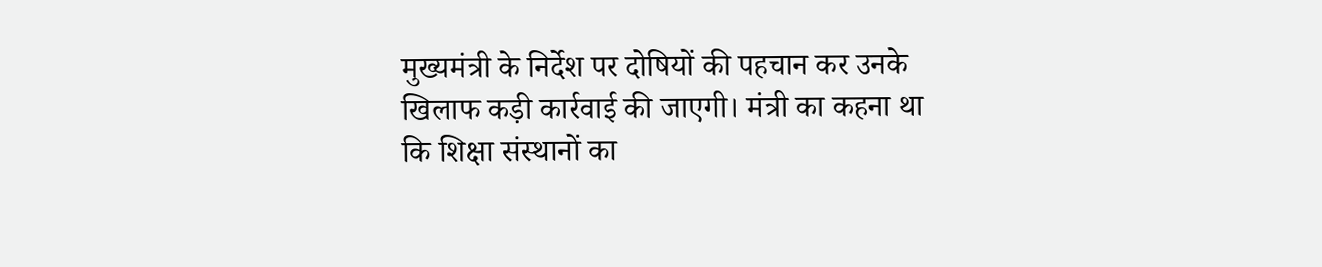मुख्यमंत्री के निर्देश पर दोषियों की पहचान कर उनके खिलाफ कड़ी कार्रवाई की जाएगी। मंत्री का कहना था कि शिक्षा संस्थानों का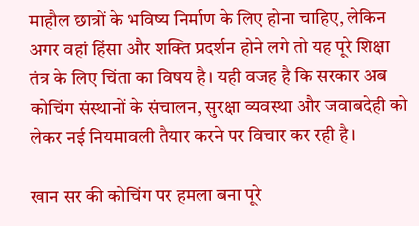माहौल छात्रों के भविष्य निर्माण के लिए होना चाहिए, लेकिन अगर वहां हिंसा और शक्ति प्रदर्शन होने लगे तो यह पूरे शिक्षा तंत्र के लिए चिंता का विषय है। यही वजह है कि सरकार अब कोचिंग संस्थानों के संचालन, सुरक्षा व्यवस्था और जवाबदेही को लेकर नई नियमावली तैयार करने पर विचार कर रही है।

खान सर की कोचिंग पर हमला बना पूरे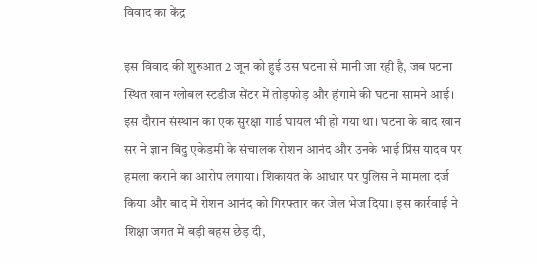विवाद का केंद्र

इस विवाद की शुरुआत 2 जून को हुई उस घटना से मानी जा रही है, जब पटना स्थित खान ग्लोबल स्टडीज सेंटर में तोड़फोड़ और हंगामे की घटना सामने आई। इस दौरान संस्थान का एक सुरक्षा गार्ड घायल भी हो गया था। घटना के बाद खान सर ने ज्ञान बिंदु एकेडमी के संचालक रोशन आनंद और उनके भाई प्रिंस यादव पर हमला कराने का आरोप लगाया। शिकायत के आधार पर पुलिस ने मामला दर्ज किया और बाद में रोशन आनंद को गिरफ्तार कर जेल भेज दिया। इस कार्रवाई ने शिक्षा जगत में बड़ी बहस छेड़ दी,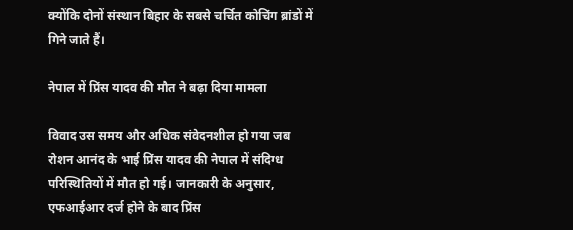क्योंकि दोनों संस्थान बिहार के सबसे चर्चित कोचिंग ब्रांडों में गिने जाते हैं।

नेपाल में प्रिंस यादव की मौत ने बढ़ा दिया मामला

विवाद उस समय और अधिक संवेदनशील हो गया जब रोशन आनंद के भाई प्रिंस यादव की नेपाल में संदिग्ध परिस्थितियों में मौत हो गई। जानकारी के अनुसार, एफआईआर दर्ज होने के बाद प्रिंस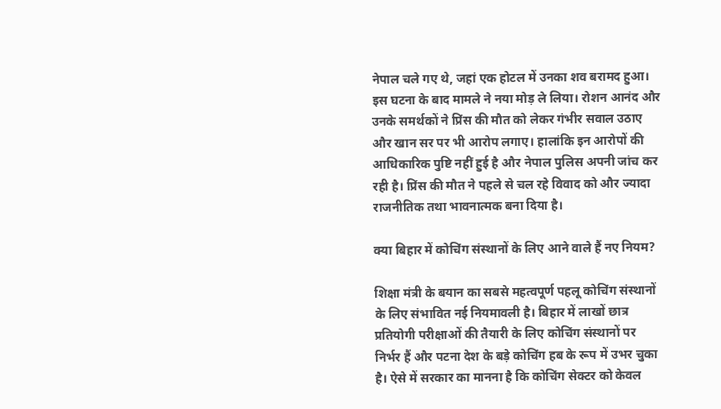नेपाल चले गए थे, जहां एक होटल में उनका शव बरामद हुआ। इस घटना के बाद मामले ने नया मोड़ ले लिया। रोशन आनंद और उनके समर्थकों ने प्रिंस की मौत को लेकर गंभीर सवाल उठाए और खान सर पर भी आरोप लगाए। हालांकि इन आरोपों की आधिकारिक पुष्टि नहीं हुई है और नेपाल पुलिस अपनी जांच कर रही है। प्रिंस की मौत ने पहले से चल रहे विवाद को और ज्यादा राजनीतिक तथा भावनात्मक बना दिया है।

क्या बिहार में कोचिंग संस्थानों के लिए आने वाले हैं नए नियम?

शिक्षा मंत्री के बयान का सबसे महत्वपूर्ण पहलू कोचिंग संस्थानों के लिए संभावित नई नियमावली है। बिहार में लाखों छात्र प्रतियोगी परीक्षाओं की तैयारी के लिए कोचिंग संस्थानों पर निर्भर हैं और पटना देश के बड़े कोचिंग हब के रूप में उभर चुका है। ऐसे में सरकार का मानना है कि कोचिंग सेक्टर को केवल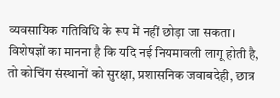व्यवसायिक गतिविधि के रूप में नहीं छोड़ा जा सकता। विशेषज्ञों का मानना है कि यदि नई नियमावली लागू होती है, तो कोचिंग संस्थानों को सुरक्षा, प्रशासनिक जवाबदेही, छात्र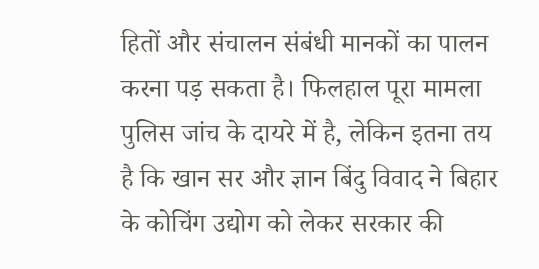हितों और संचालन संबंधी मानकों का पालन करना पड़ सकता है। फिलहाल पूरा मामला पुलिस जांच के दायरे में है, लेकिन इतना तय है कि खान सर और ज्ञान बिंदु विवाद ने बिहार के कोचिंग उद्योग को लेकर सरकार की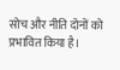सोच और नीति दोनों को प्रभावित किया है।